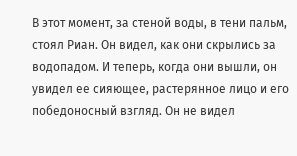В этот момент, за стеной воды, в тени пальм, стоял Риан. Он видел, как они скрылись за водопадом. И теперь, когда они вышли, он увидел ее сияющее, растерянное лицо и его победоносный взгляд. Он не видел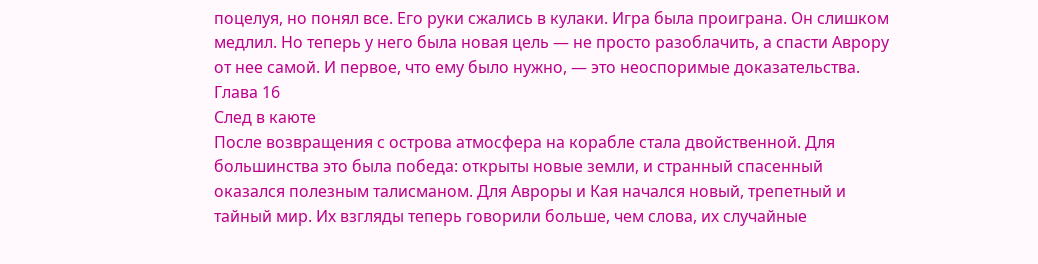поцелуя, но понял все. Его руки сжались в кулаки. Игра была проиграна. Он слишком медлил. Но теперь у него была новая цель — не просто разоблачить, а спасти Аврору от нее самой. И первое, что ему было нужно, — это неоспоримые доказательства.
Глава 16
След в каюте
После возвращения с острова атмосфера на корабле стала двойственной. Для большинства это была победа: открыты новые земли, и странный спасенный оказался полезным талисманом. Для Авроры и Кая начался новый, трепетный и тайный мир. Их взгляды теперь говорили больше, чем слова, их случайные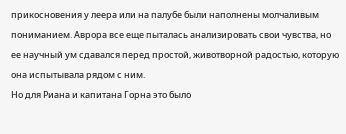прикосновения у леера или на палубе были наполнены молчаливым пониманием. Аврора все еще пыталась анализировать свои чувства, но ее научный ум сдавался перед простой, животворной радостью, которую она испытывала рядом с ним.
Но для Риана и капитана Горна это было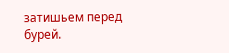затишьем перед бурей.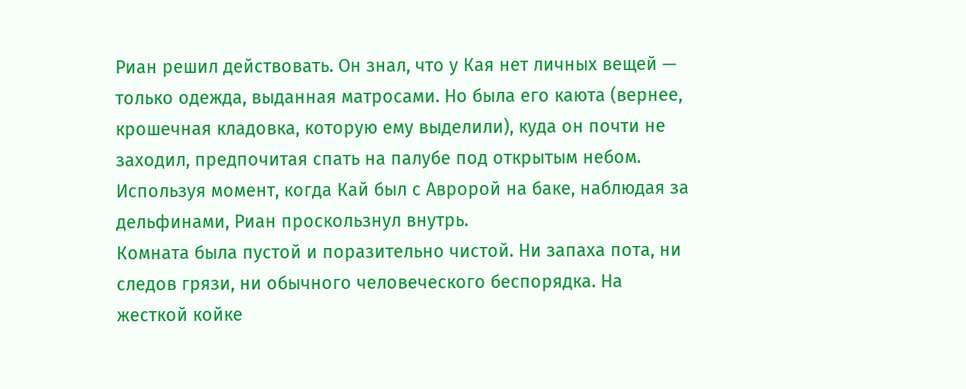Риан решил действовать. Он знал, что у Кая нет личных вещей — только одежда, выданная матросами. Но была его каюта (вернее, крошечная кладовка, которую ему выделили), куда он почти не заходил, предпочитая спать на палубе под открытым небом. Используя момент, когда Кай был с Авророй на баке, наблюдая за дельфинами, Риан проскользнул внутрь.
Комната была пустой и поразительно чистой. Ни запаха пота, ни следов грязи, ни обычного человеческого беспорядка. На жесткой койке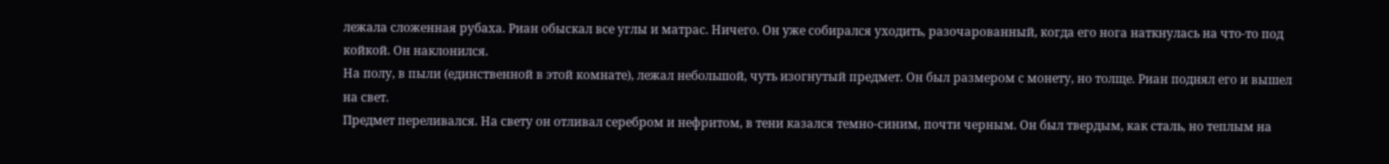лежала сложенная рубаха. Риан обыскал все углы и матрас. Ничего. Он уже собирался уходить, разочарованный, когда его нога наткнулась на что-то под койкой. Он наклонился.
На полу, в пыли (единственной в этой комнате), лежал небольшой, чуть изогнутый предмет. Он был размером с монету, но толще. Риан поднял его и вышел на свет.
Предмет переливался. На свету он отливал серебром и нефритом, в тени казался темно-синим, почти черным. Он был твердым, как сталь, но теплым на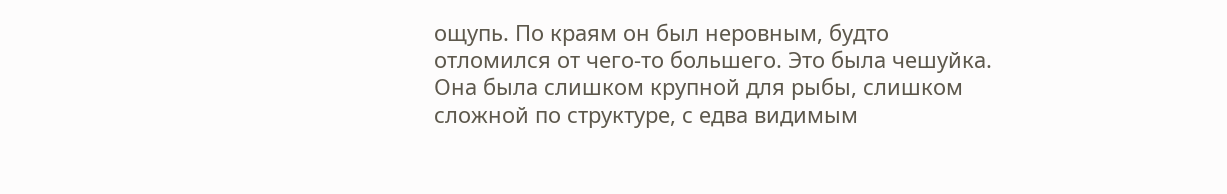ощупь. По краям он был неровным, будто отломился от чего-то большего. Это была чешуйка. Она была слишком крупной для рыбы, слишком сложной по структуре, с едва видимым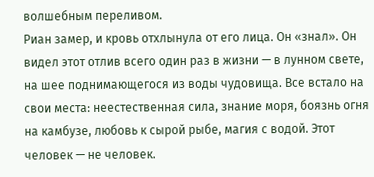волшебным переливом.
Риан замер, и кровь отхлынула от его лица. Он «знал». Он видел этот отлив всего один раз в жизни — в лунном свете, на шее поднимающегося из воды чудовища. Все встало на свои места: неестественная сила, знание моря, боязнь огня на камбузе, любовь к сырой рыбе, магия с водой. Этот человек — не человек.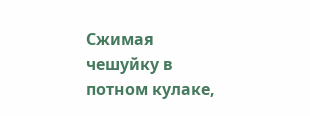Сжимая чешуйку в потном кулаке,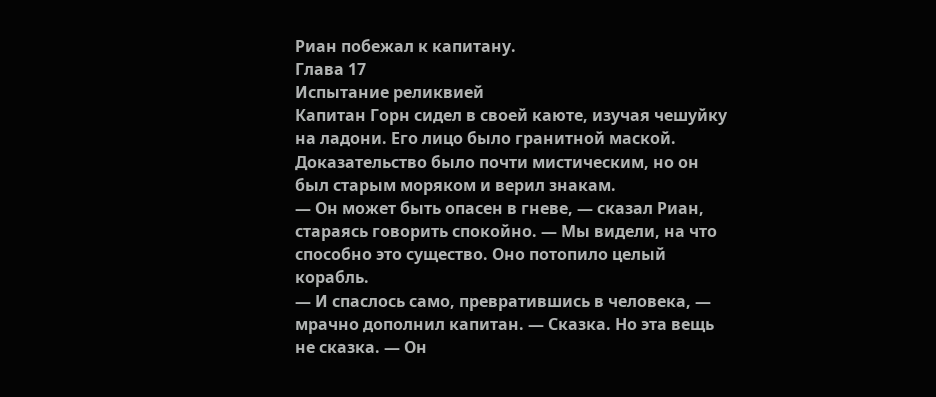Риан побежал к капитану.
Глава 17
Испытание реликвией
Капитан Горн сидел в своей каюте, изучая чешуйку на ладони. Его лицо было гранитной маской. Доказательство было почти мистическим, но он был старым моряком и верил знакам.
— Он может быть опасен в гневе, — сказал Риан, стараясь говорить спокойно. — Мы видели, на что способно это существо. Оно потопило целый корабль.
— И спаслось само, превратившись в человека, — мрачно дополнил капитан. — Сказка. Но эта вещь не сказка. — Он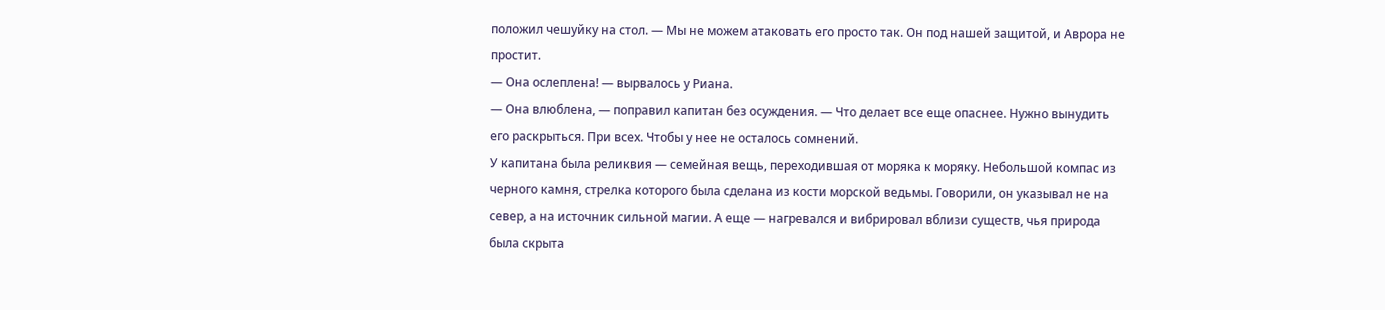положил чешуйку на стол. — Мы не можем атаковать его просто так. Он под нашей защитой, и Аврора не простит.
— Она ослеплена! — вырвалось у Риана.
— Она влюблена, — поправил капитан без осуждения. — Что делает все еще опаснее. Нужно вынудить его раскрыться. При всех. Чтобы у нее не осталось сомнений.
У капитана была реликвия — семейная вещь, переходившая от моряка к моряку. Небольшой компас из черного камня, стрелка которого была сделана из кости морской ведьмы. Говорили, он указывал не на север, а на источник сильной магии. А еще — нагревался и вибрировал вблизи существ, чья природа была скрыта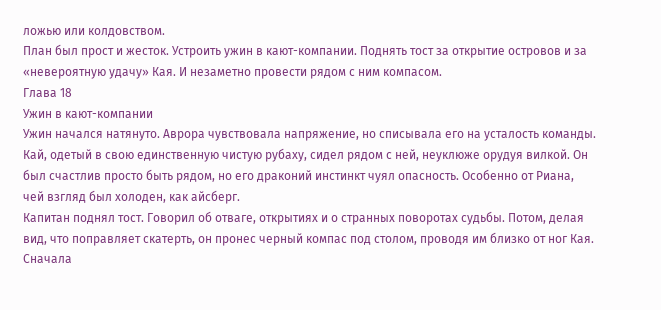ложью или колдовством.
План был прост и жесток. Устроить ужин в кают-компании. Поднять тост за открытие островов и за «невероятную удачу» Кая. И незаметно провести рядом с ним компасом.
Глава 18
Ужин в кают-компании
Ужин начался натянуто. Аврора чувствовала напряжение, но списывала его на усталость команды. Кай, одетый в свою единственную чистую рубаху, сидел рядом с ней, неуклюже орудуя вилкой. Он был счастлив просто быть рядом, но его драконий инстинкт чуял опасность. Особенно от Риана, чей взгляд был холоден, как айсберг.
Капитан поднял тост. Говорил об отваге, открытиях и о странных поворотах судьбы. Потом, делая вид, что поправляет скатерть, он пронес черный компас под столом, проводя им близко от ног Кая.
Сначала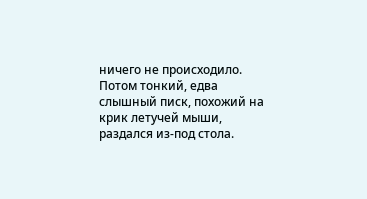ничего не происходило. Потом тонкий, едва слышный писк, похожий на крик летучей мыши, раздался из-под стола.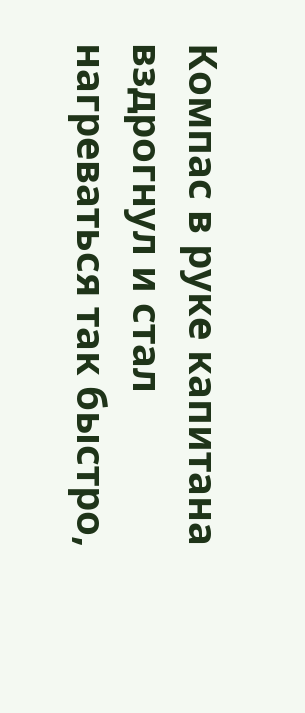Компас в руке капитана вздрогнул и стал нагреваться так быстро,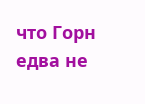что Горн едва не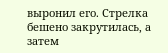выронил его. Стрелка бешено закрутилась, а затем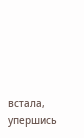встала, упершись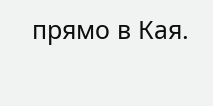прямо в Кая.